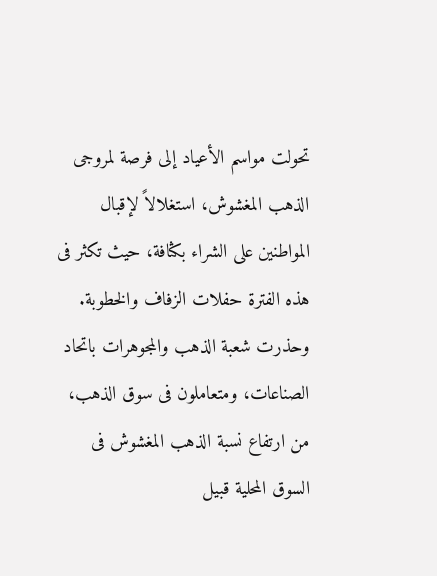تحولت مواسم الأعياد إلى فرصة لمروجى الذهب المغشوش، استغلالاً لإقبال المواطنين على الشراء بكثافة، حيث تكثر فى هذه الفترة حفلات الزفاف والخطوبة. وحذرت شعبة الذهب والمجوهرات باتحاد الصناعات، ومتعاملون فى سوق الذهب، من ارتفاع نسبة الذهب المغشوش فى السوق المحلية قبيل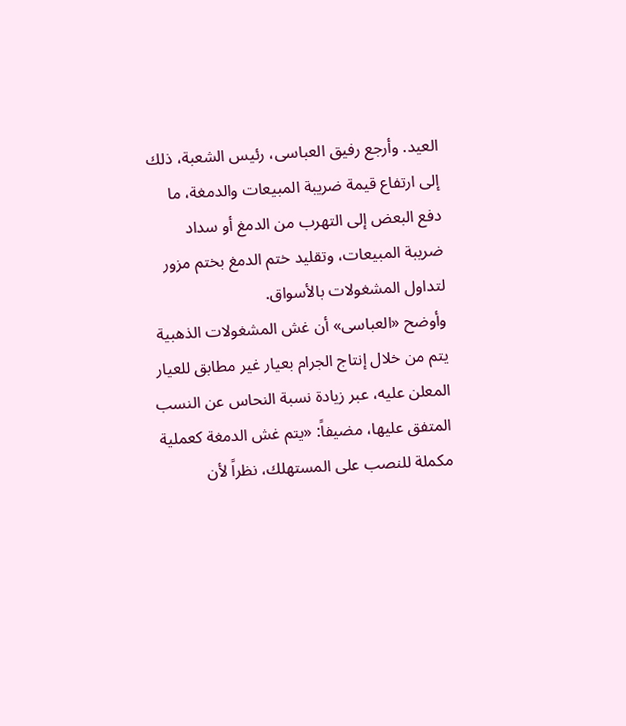العيد. وأرجع رفيق العباسى، رئيس الشعبة، ذلك إلى ارتفاع قيمة ضريبة المبيعات والدمغة، ما دفع البعض إلى التهرب من الدمغ أو سداد ضريبة المبيعات، وتقليد ختم الدمغ بختم مزور لتداول المشغولات بالأسواق.
وأوضح «العباسى» أن غش المشغولات الذهبية يتم من خلال إنتاج الجرام بعيار غير مطابق للعيار المعلن عليه، عبر زيادة نسبة النحاس عن النسب المتفق عليها، مضيفاً: «يتم غش الدمغة كعملية مكملة للنصب على المستهلك، نظراً لأن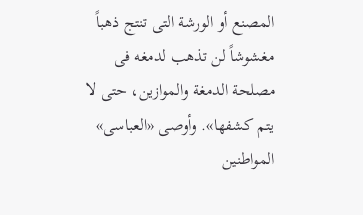المصنع أو الورشة التى تنتج ذهباً مغشوشاً لن تذهب لدمغه فى مصلحة الدمغة والموازين، حتى لا يتم كشفها». وأوصى «العباسى» المواطنين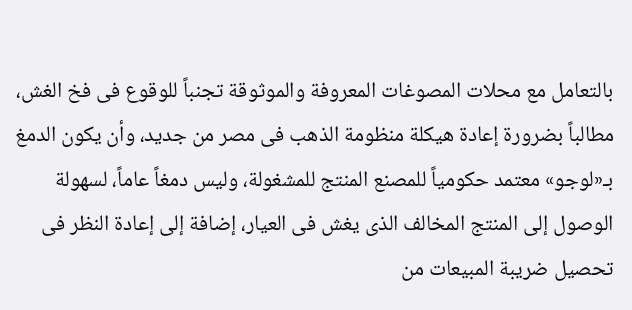بالتعامل مع محلات المصوغات المعروفة والموثوقة تجنباً للوقوع فى فخ الغش، مطالباً بضرورة إعادة هيكلة منظومة الذهب فى مصر من جديد، وأن يكون الدمغ بـ«لوجو» معتمد حكومياً للمصنع المنتج للمشغولة، وليس دمغاً عاماً، لسهولة الوصول إلى المنتج المخالف الذى يغش فى العيار، إضافة إلى إعادة النظر فى تحصيل ضريبة المبيعات من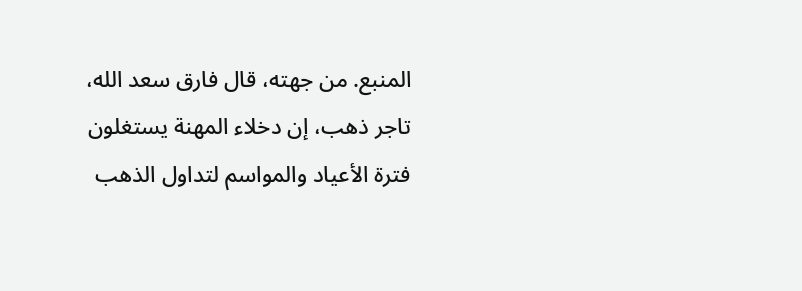المنبع. من جهته، قال فارق سعد الله، تاجر ذهب، إن دخلاء المهنة يستغلون فترة الأعياد والمواسم لتداول الذهب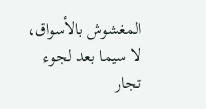المغشوش بالأسواق، لا سيما بعد لجوء تجار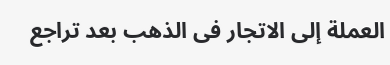العملة إلى الاتجار فى الذهب بعد تراجع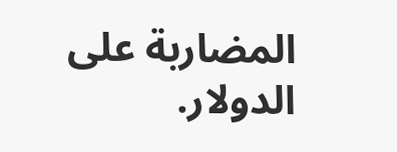المضاربة على الدولار.